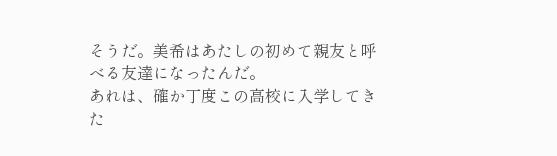そうだ。美希はあたしの初めて親友と呼べる友達になったんだ。
あれは、確か丁度この高校に入学してきた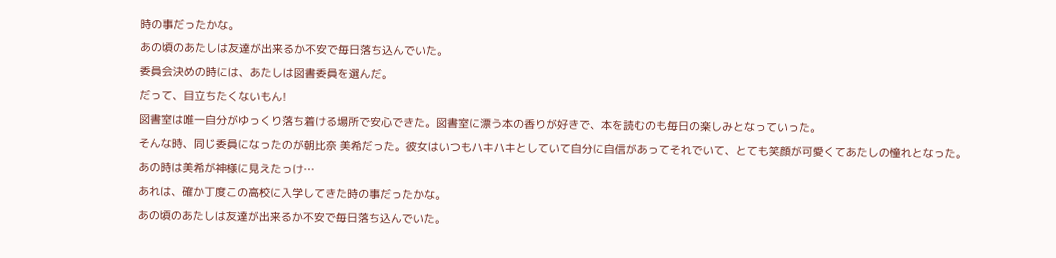時の事だったかな。
あの頃のあたしは友達が出来るか不安で毎日落ち込んでいた。
委員会決めの時には、あたしは図書委員を選んだ。
だって、目立ちたくないもん!
図書室は唯一自分がゆっくり落ち着ける場所で安心できた。図書室に漂う本の香りが好きで、本を読むのも毎日の楽しみとなっていった。
そんな時、同じ委員になったのが朝比奈 美希だった。彼女はいつもハキハキとしていて自分に自信があってそれでいて、とても笑顔が可愛くてあたしの憧れとなった。
あの時は美希が神様に見えたっけ…
あれは、確か丁度この高校に入学してきた時の事だったかな。
あの頃のあたしは友達が出来るか不安で毎日落ち込んでいた。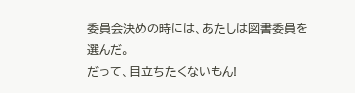委員会決めの時には、あたしは図書委員を選んだ。
だって、目立ちたくないもん!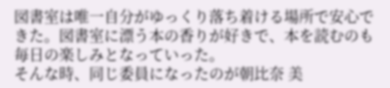図書室は唯一自分がゆっくり落ち着ける場所で安心できた。図書室に漂う本の香りが好きで、本を読むのも毎日の楽しみとなっていった。
そんな時、同じ委員になったのが朝比奈 美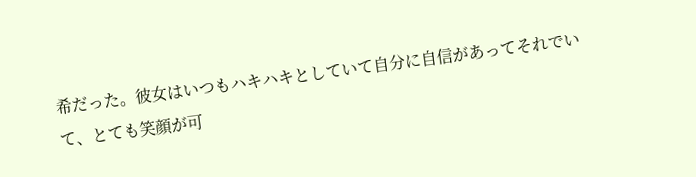希だった。彼女はいつもハキハキとしていて自分に自信があってそれでいて、とても笑顔が可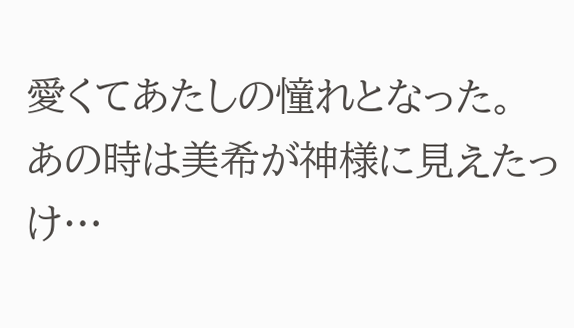愛くてあたしの憧れとなった。
あの時は美希が神様に見えたっけ…